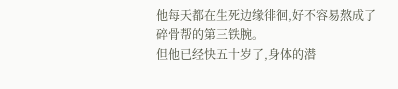他每天都在生死边缘徘徊,好不容易熬成了碎骨帮的第三铁腕。
但他已经快五十岁了,身体的潜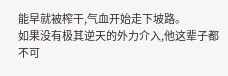能早就被榨干,气血开始走下坡路。
如果没有极其逆天的外力介入,他这辈子都不可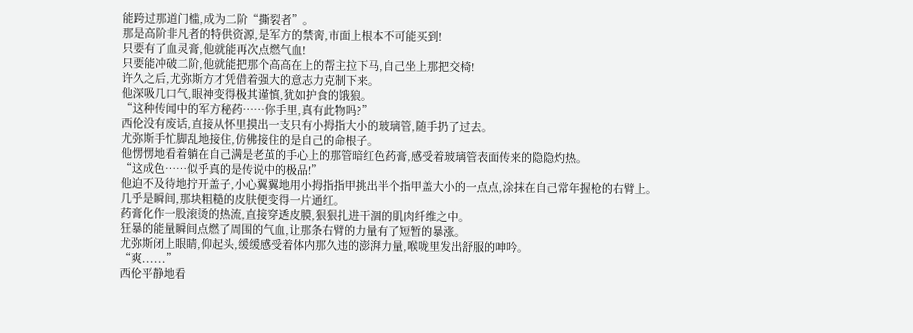能跨过那道门槛,成为二阶“撕裂者”。
那是高阶非凡者的特供资源,是军方的禁脔,市面上根本不可能买到!
只要有了血灵膏,他就能再次点燃气血!
只要能冲破二阶,他就能把那个高高在上的帮主拉下马,自己坐上那把交椅!
许久之后,尤弥斯方才凭借着强大的意志力克制下来。
他深吸几口气,眼神变得极其谨慎,犹如护食的饿狼。
“这种传闻中的军方秘药……你手里,真有此物吗?”
西伦没有废话,直接从怀里摸出一支只有小拇指大小的玻璃管,随手扔了过去。
尤弥斯手忙脚乱地接住,仿佛接住的是自己的命根子。
他愣愣地看着躺在自己满是老茧的手心上的那管暗红色药膏,感受着玻璃管表面传来的隐隐灼热。
“这成色……似乎真的是传说中的极品!”
他迫不及待地拧开盖子,小心翼翼地用小拇指指甲挑出半个指甲盖大小的一点点,涂抹在自己常年握枪的右臂上。
几乎是瞬间,那块粗糙的皮肤便变得一片通红。
药膏化作一股滚烫的热流,直接穿透皮膜,狠狠扎进干涸的肌肉纤维之中。
狂暴的能量瞬间点燃了周围的气血,让那条右臂的力量有了短暂的暴涨。
尤弥斯闭上眼睛,仰起头,缓缓感受着体内那久违的澎湃力量,喉咙里发出舒服的呻吟。
“爽......”
西伦平静地看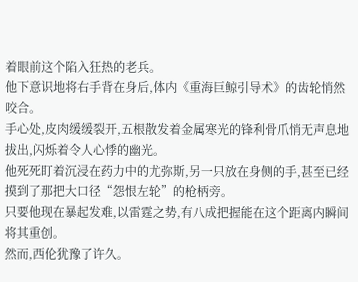着眼前这个陷入狂热的老兵。
他下意识地将右手背在身后,体内《重海巨鲸引导术》的齿轮悄然咬合。
手心处,皮肉缓缓裂开,五根散发着金属寒光的锋利骨爪悄无声息地拔出,闪烁着令人心悸的幽光。
他死死盯着沉浸在药力中的尤弥斯,另一只放在身侧的手,甚至已经摸到了那把大口径“怨恨左轮”的枪柄旁。
只要他现在暴起发难,以雷霆之势,有八成把握能在这个距离内瞬间将其重创。
然而,西伦犹豫了许久。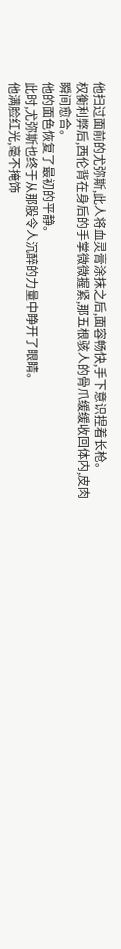他扫过面前的尤弥斯,此人将血灵膏涂抹之后,面容畅快,手下意识捏着长枪。
权衡利弊后,西伦背在身后的手掌微微握紧,那五根骇人的骨爪缓缓收回体内,皮肉瞬间愈合。
他的面色恢复了最初的平静。
此时,尤弥斯也终于从那股令人沉醉的力量中睁开了眼睛。
他满脸红光,毫不掩饰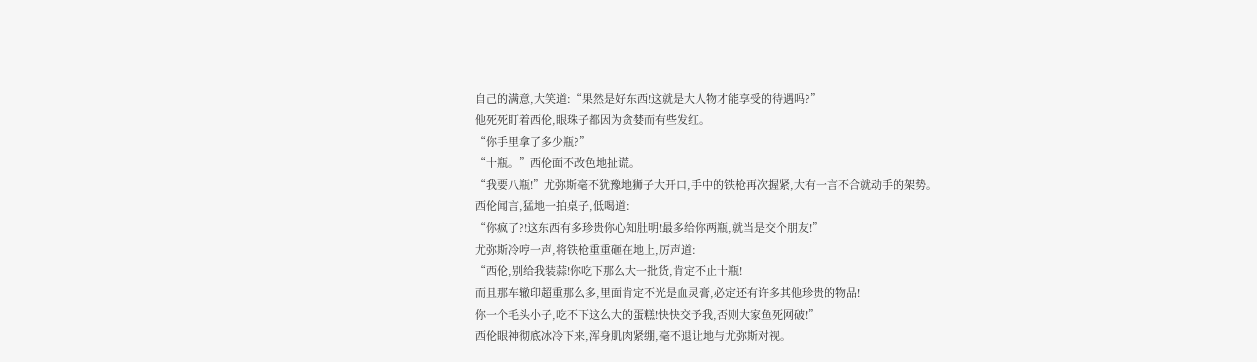自己的满意,大笑道:“果然是好东西!这就是大人物才能享受的待遇吗?”
他死死盯着西伦,眼珠子都因为贪婪而有些发红。
“你手里拿了多少瓶?”
“十瓶。”西伦面不改色地扯谎。
“我要八瓶!”尤弥斯毫不犹豫地狮子大开口,手中的铁枪再次握紧,大有一言不合就动手的架势。
西伦闻言,猛地一拍桌子,低喝道:
“你疯了?!这东西有多珍贵你心知肚明!最多给你两瓶,就当是交个朋友!”
尤弥斯冷哼一声,将铁枪重重砸在地上,厉声道:
“西伦,别给我装蒜!你吃下那么大一批货,肯定不止十瓶!
而且那车辙印超重那么多,里面肯定不光是血灵膏,必定还有许多其他珍贵的物品!
你一个毛头小子,吃不下这么大的蛋糕!快快交予我,否则大家鱼死网破!”
西伦眼神彻底冰冷下来,浑身肌肉紧绷,毫不退让地与尤弥斯对视。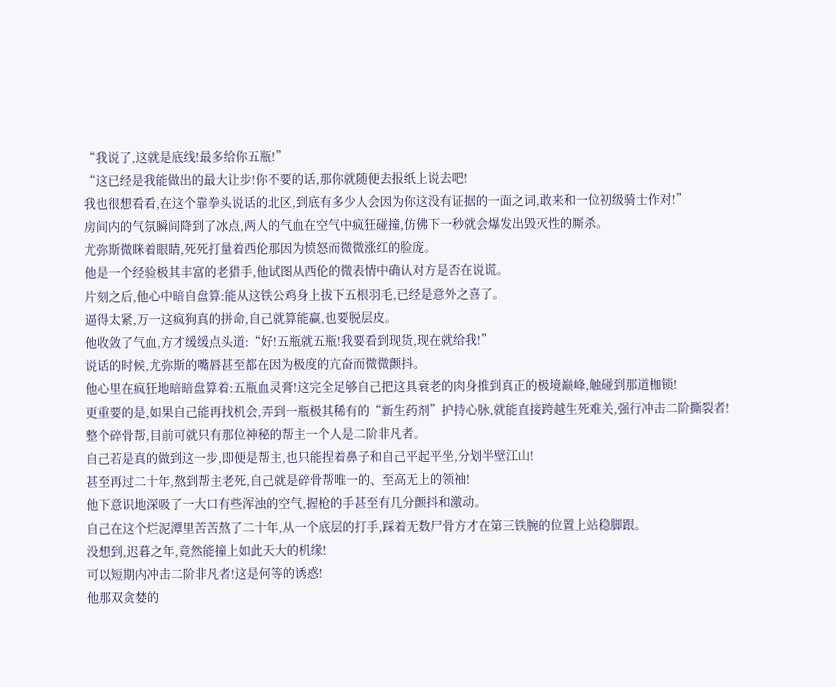“我说了,这就是底线!最多给你五瓶!”
“这已经是我能做出的最大让步!你不要的话,那你就随便去报纸上说去吧!
我也很想看看,在这个靠拳头说话的北区,到底有多少人会因为你这没有证据的一面之词,敢来和一位初级骑士作对!”
房间内的气氛瞬间降到了冰点,两人的气血在空气中疯狂碰撞,仿佛下一秒就会爆发出毁灭性的厮杀。
尤弥斯微眯着眼睛,死死打量着西伦那因为愤怒而微微涨红的脸庞。
他是一个经验极其丰富的老猎手,他试图从西伦的微表情中确认对方是否在说谎。
片刻之后,他心中暗自盘算:能从这铁公鸡身上拔下五根羽毛,已经是意外之喜了。
逼得太紧,万一这疯狗真的拼命,自己就算能赢,也要脱层皮。
他收敛了气血,方才缓缓点头道:“好!五瓶就五瓶!我要看到现货,现在就给我!”
说话的时候,尤弥斯的嘴唇甚至都在因为极度的亢奋而微微颤抖。
他心里在疯狂地暗暗盘算着:五瓶血灵膏!这完全足够自己把这具衰老的肉身推到真正的极境巅峰,触碰到那道枷锁!
更重要的是,如果自己能再找机会,弄到一瓶极其稀有的“新生药剂”护持心脉,就能直接跨越生死难关,强行冲击二阶撕裂者!
整个碎骨帮,目前可就只有那位神秘的帮主一个人是二阶非凡者。
自己若是真的做到这一步,即便是帮主,也只能捏着鼻子和自己平起平坐,分划半壁江山!
甚至再过二十年,熬到帮主老死,自己就是碎骨帮唯一的、至高无上的领袖!
他下意识地深吸了一大口有些浑浊的空气,握枪的手甚至有几分颤抖和激动。
自己在这个烂泥潭里苦苦熬了二十年,从一个底层的打手,踩着无数尸骨方才在第三铁腕的位置上站稳脚跟。
没想到,迟暮之年,竟然能撞上如此天大的机缘!
可以短期内冲击二阶非凡者!这是何等的诱惑!
他那双贪婪的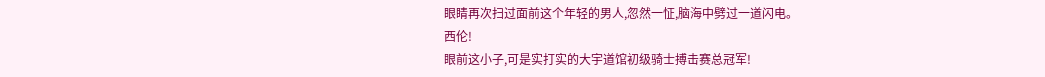眼睛再次扫过面前这个年轻的男人,忽然一怔,脑海中劈过一道闪电。
西伦!
眼前这小子,可是实打实的大宇道馆初级骑士搏击赛总冠军!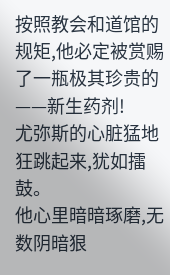按照教会和道馆的规矩,他必定被赏赐了一瓶极其珍贵的——新生药剂!
尤弥斯的心脏猛地狂跳起来,犹如擂鼓。
他心里暗暗琢磨,无数阴暗狠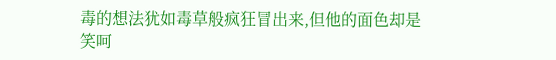毒的想法犹如毒草般疯狂冒出来,但他的面色却是笑呵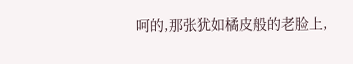呵的,那张犹如橘皮般的老脸上,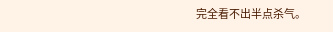完全看不出半点杀气。